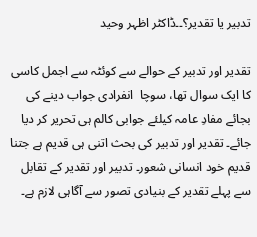تدبیر یا تقدیر؟۔۔ڈاکٹر اظہر وحید

تقدیر اور تدبیر کے حوالے سے کوئٹہ سے اجمل کاسی کا ایک سوال تھا، سوچا  انفرادی جواب دینے کی بجائے مفادِ عامہ کیلئے جوابی کالم ہی تحریر کر دیا جائے۔ تقدیر اور تدبیر کی بحث اتنی ہی قدیم ہے جتنا قدیم خود انسانی شعور۔ تدبیر اور تقدیر کے تقابل سے پہلے تقدیر کے بنیادی تصور سے آگاہی لازم ہے۔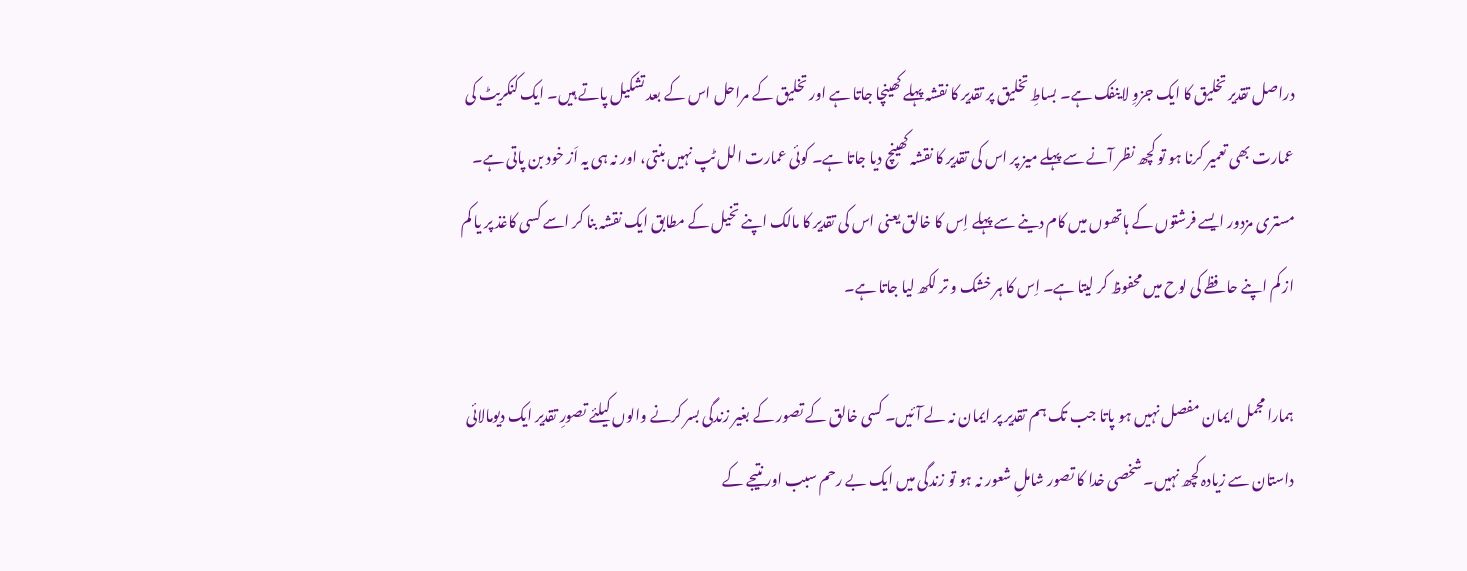دراصل تقدیر تخلیق کا ایک جزوِ لاینفک ہے۔ بساطِ تخلیق پر تقدیر کا نقشہ پہلے کھینچا جاتا ہے اور تخلیق کے مراحل اس کے بعد تشکیل پاتے ہیں۔ ایک کنکریٹ کی عمارت بھی تعمیر کرنا ہو تو کچھ نظر آنے سے پہلے میز پر اس کی تقدیر کا نقشہ کھینچ دیا جاتا ہے۔ کوئی عمارت الل ٹپ نہیں بنتی، اور نہ ہی یہ اَز خود بن پاتی ہے۔ مستری مزدور ایسے فرشتوں کے ہاتھوں میں کام دینے سے پہلے اِس کا خالق یعنی اس کی تقدیر کا مالک اپنے تخیل کے مطابق ایک نقشہ بنا کر اسے کسی کاغذ پر یا کم از کم اپنے حافظے کی لوح میں محفوظ کر لیتا ہے۔ اِس کا ہر خشک و تر لکھ لیا جاتا ہے۔

ہمارا مجمل ایمان مفصل نہیں ہو پاتا جب تک ہم تقدیر پر ایمان نہ لے آئیں۔ کسی خالق کے تصور کے بغیر زندگی بسر کرنے والوں کیلئے تصورِ تقدیر ایک دیومالائی داستان سے زیادہ کچھ نہیں۔ شخصی خدا کا تصور شاملِ شعور نہ ہو تو زندگی میں ایک بے رحم سبب اور نتیجے کے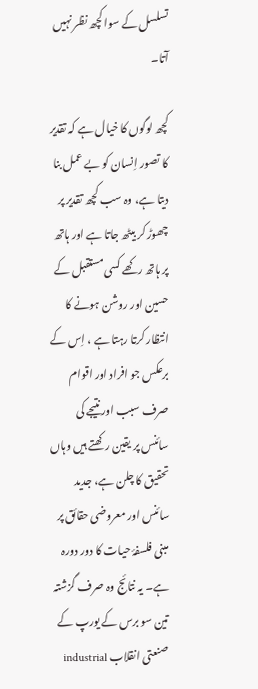تسلسل کے سوا کچھ نظر نہیں آتا۔

کچھ لوگوں کا خیال ہے کہ تقدیر کا تصور اِنسان کو بے عمل بنا دیتا ہے، وہ سب کچھ تقدیر پر چھوڑ کر بیٹھ جاتا ہے اور ہاتھ پر ہاتھ رکھے کسی مستقبل کے حسین اور روشن ہونے کا انتظار کرتا رہتا ہے ، اِس کے برعکس جو افراد اور اقوام صرف سبب اور نتیجے کی سائنس پر یقین رکھتے ہیں وہاں تحقیق کا چلن ہے، جدید سائنس اور معروضی حقائق پر مبنی فلسفۂ حیات کا دور دورہ ہے۔ یہ نتائج وہ صرف گزشتہ تین سو برس کے یورپ کے صنعتی انقلاب industrial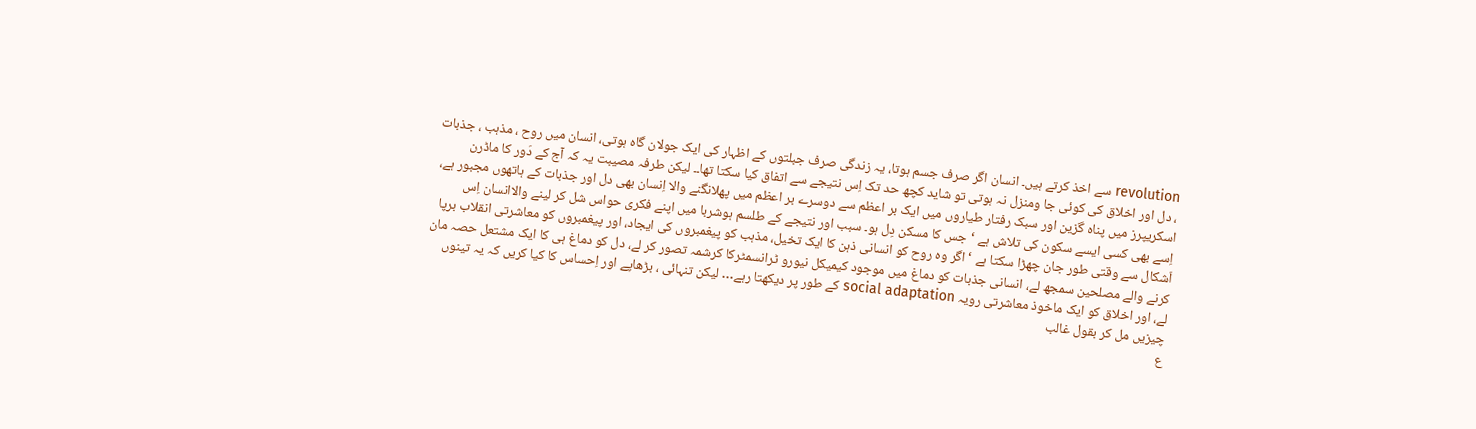revolution سے اخذ کرتے ہیں۔ انسان اگر صرف جسم ہوتا، یہ زندگی صرف جبلتوں کے اظہار کی ایک جولان گاہ ہوتی، انسان میں روح ، مذہب ، جذبات ، دل اور اخلاق کی کوئی جا ومنزل نہ ہوتی تو شاید کچھ حد تک اِس نتیجے سے اتفاق کیا سکتا تھا۔۔ لیکن طرفہ مصیبت یہ کہ آج کے دَور کا ماڈرن اسکریپرز میں پناہ گزین اور سبک رفتار طیاروں میں ایک بر اعظم سے دوسرے بر اعظم میں پھلانگنے والا اِنسان بھی دل اور جذبات کے ہاتھوں مجبور ہے، اِسے بھی کسی ایسے سکون کی تلاش ہے ‘جس کا مسکن دِل ہو۔ سبب اور نتیجے کے طلسم ہوشربا میں اپنے فکری حواس شل کر لینے والاانسان اِس اَشکال سے وقتی طور جان چھڑا سکتا ہے ‘ اگر وہ روح کو انسانی ذہن کا ایک تخیل، مذہب کو پیغمبروں کی ایجاد، اور پیغمبروں کو معاشرتی انقلاب برپا کرنے والے مصلحین سمجھ لے، انسانی جذبات کو دماغ میں موجود کیمیکل نیورو ٹرانسمٹرکا کرشمہ تصور کر لے، دل کو دماغ ہی کا ایک مشتعل حصہ مان لے، اور اخلاق کو ایک ماخوذ معاشرتی رویہ social adaptation کے طور پر دیکھتا رہے… لیکن تنہائی ، بڑھاپے اور اِحساس کا کیا کریں کہ یہ تینوں چیزیں مل کر بقول غالب
ع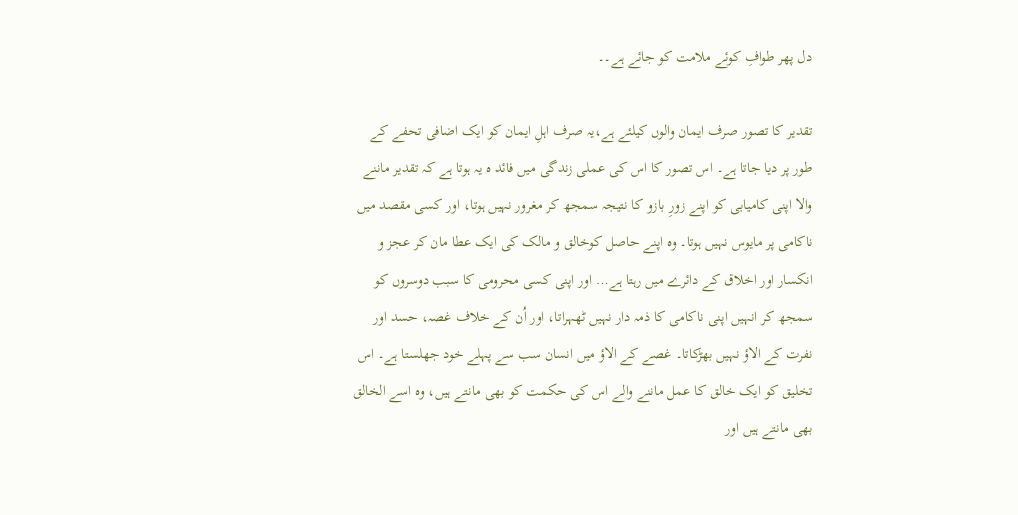دل پھر طوافِ کوئے ملامت کو جائے ہے۔۔

تقدیر کا تصور صرف ایمان والوں کیلئے ہے،یہ صرف اہلِ ایمان کو ایک اضافی تحفے کے طور پر دیا جاتا ہے۔ اس تصور کا اس کی عملی زندگی میں فائد ہ یہ ہوتا ہے کہ تقدیر ماننے والا اپنی کامیابی کو اپنے زورِ بازو کا نتیجہ سمجھ کر مغرور نہیں ہوتا، اور کسی مقصد میں ناکامی پر مایوس نہیں ہوتا۔ وہ اپنے حاصل کوخالق و مالک کی ایک عطا مان کر عجز و انکسار اور اخلاق کے دائرے میں رہتا ہے… اور اپنی کسی محرومی کا سبب دوسروں کو سمجھ کر انہیں اپنی ناکامی کا ذمہ دار نہیں ٹھہراتا، اور اُن کے خلاف غصہ، حسد اور نفرت کے الاؤ نہیں بھڑکاتا۔ غصے کے الاؤ میں انسان سب سے پہلے خود جھلستا ہے۔ اس تخلیق کو ایک خالق کا عمل ماننے والے اس کی حکمت کو بھی مانتے ہیں، وہ اسے الخالق بھی مانتے ہیں اور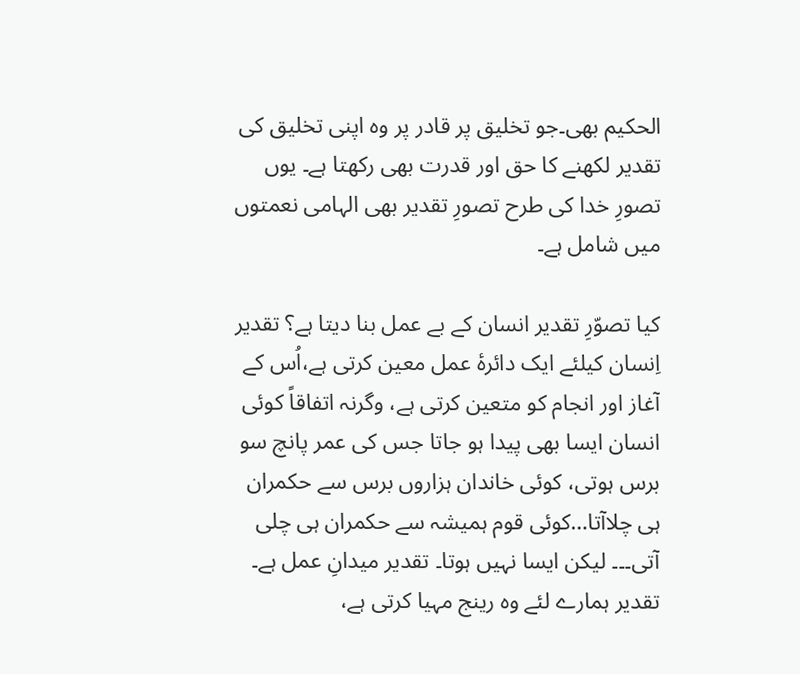الحکیم بھی۔جو تخلیق پر قادر پر وہ اپنی تخلیق کی تقدیر لکھنے کا حق اور قدرت بھی رکھتا ہے۔ یوں تصورِ خدا کی طرح تصورِ تقدیر بھی الہامی نعمتوں میں شامل ہے۔

کیا تصوّرِ تقدیر انسان کے بے عمل بنا دیتا ہے؟ تقدیر اِنسان کیلئے ایک دائرۂ عمل معین کرتی ہے،اُس کے آغاز اور انجام کو متعین کرتی ہے، وگرنہ اتفاقاً کوئی انسان ایسا بھی پیدا ہو جاتا جس کی عمر پانچ سو برس ہوتی، کوئی خاندان ہزاروں برس سے حکمران ہی چلاآتا…کوئی قوم ہمیشہ سے حکمران ہی چلی آتی۔۔۔ لیکن ایسا نہیں ہوتا۔ تقدیر میدانِ عمل ہے۔ تقدیر ہمارے لئے وہ رینج مہیا کرتی ہے،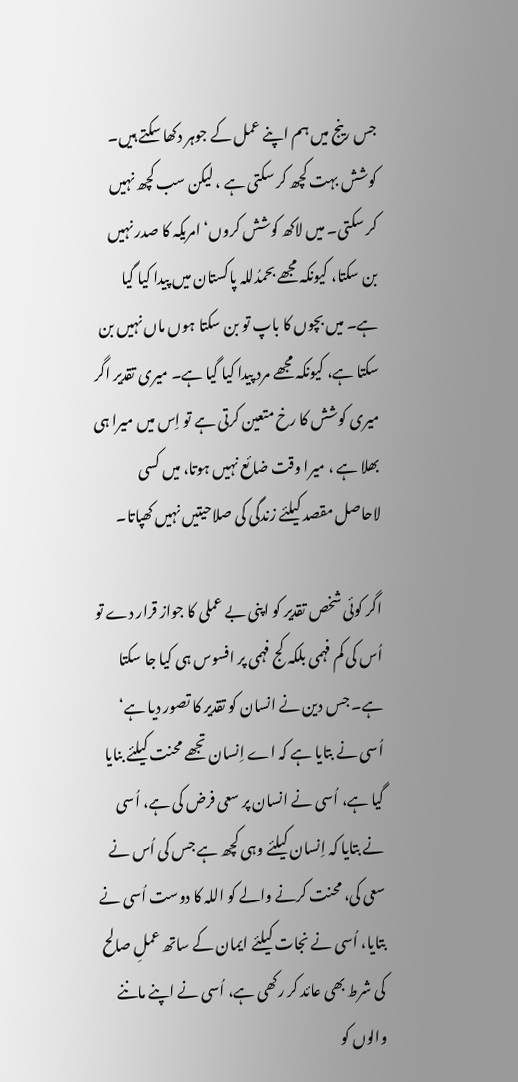جس رینج میں ہم اپنے عمل کے جوہر دکھا سکتے ہیں۔ کوشش بہت کچھ کر سکتی ہے ، لیکن سب کچھ نہیں کر سکتی۔ میں لاکھ کوشش کروں‘ امریکہ کا صدر نہیں بن سکتا، کیونکہ مجھے بحمدُللہ پاکستان میں پیدا کیا گیا ہے۔ میں بچوں کا باپ تو بن سکتا ہوں ماں نہیں بن سکتا ہے، کیونکہ مجھے مرد پیدا کیا گیا ہے۔ میری تقدیر اگر میری کوشش کا رخ متعین کرتی ہے تو اِس میں میرا ہی بھلا ہے ، میرا وقت ضائع نہیں ہوتا، میں کسی لاحاصل مقصد کیلئے زندگی کی صلاحیتیں نہیں کھپاتا۔

اگر کوئی شخص تقدیر کو اپنی بے عملی کا جواز قرار دے تو اُس کی کم فہمی بلکہ کج فہمی پر افسوس ہی کیا جا سکتا ہے۔ جس دین نے انسان کو تقدیر کا تصور دیا ہے‘ اُسی نے بتایا ہے کہ اے اِنسان تجھے محنت کیلئے بنایا گیا ہے، اُسی نے انسان پر سعی فرض کی ہے، اُسی نے بتایا کہ اِنسان کیلئے وہی کچھ ہے جس کی اُس نے سعی کی، محنت کرنے والے کو اللہ کا دوست اُسی نے بتایا، اُسی نے نجات کیلئے ایمان کے ساتھ عملِ صالح کی شرط بھی عائد کر رکھی ہے، اُسی نے اپنے ماننے والوں کو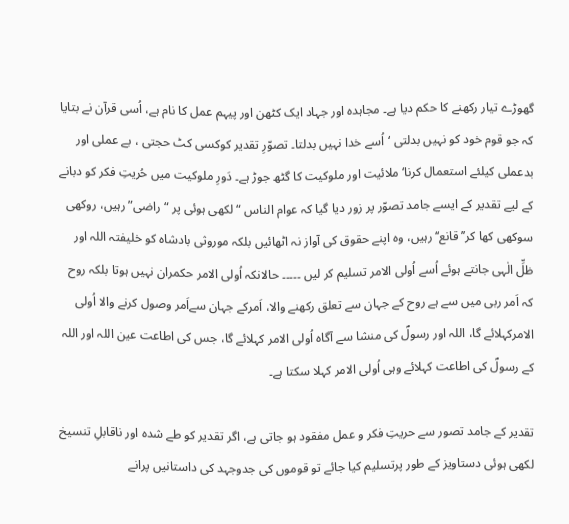گھوڑے تیار رکھنے کا حکم دیا ہے۔ مجاہدہ اور جہاد ایک کٹھن اور پیہم عمل کا نام ہے، اُسی قرآن نے بتایا کہ جو قوم خود کو نہیں بدلتی ‘اُسے خدا نہیں بدلتا۔ تصوّرِ تقدیر کوکسی کٹ حجتی ، بے عملی اور بدعملی کیلئے استعمال کرنا‘ ملائیت اور ملوکیت کا گٹھ جوڑ ہے۔ دَورِ ملوکیت میں حُریتِ فکر کو دبانے کے لیے تقدیر کے ایسے جامد تصوّر پر زور دیا گیا کہ عوام الناس “لکھی ہوئی پر “راضی” رہیں، روکھی سوکھی کھا کر’’قانع‘‘ رہیں، وہ اپنے حقوق کی آواز نہ اٹھائیں بلکہ موروثی بادشاہ کو خلیفتہ اللہ اور ظلِّ الٰہی جانتے ہوئے اُسے اُولی الامر تسلیم کر لیں ۔۔۔۔۔ حالانکہ اُولی الامر حکمران نہیں ہوتا بلکہ روح کہ اَمر ربی میں سے ہے روح کے جہان سے تعلق رکھنے والا، اَمرکے جہان سےاَمر وصول کرنے والا اُولی الامرکہلائے گا، اللہ اور رسولؐ کی منشا سے آگاہ اُولی الامر کہلائے گا، جس کی اطاعت عین اللہ اور اللہ کے رسولؐ کی اطاعت کہلائے وہی اُولی الامر کہلا سکتا ہے۔

تقدیر کے جامد تصور سے حریتِ فکر و عمل مفقود ہو جاتی ہے، اگر تقدیر کو طے شدہ اور ناقابلِ تنسیخ لکھی ہوئی دستاویز کے طور پرتسلیم کیا جائے تو قوموں کی جدوجہد کی داستانیں پرانے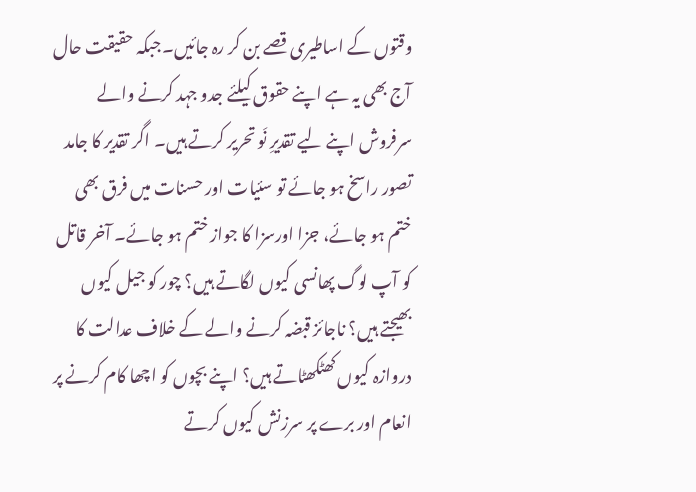وقتوں کے اساطیری قصے بن کر رہ جائیں۔جبکہ حقیقت حال آج بھی یہ ہے اپنے حقوق کیلئے جدو جہد کرنے والے سرفروش اپنے لیے تقدیرِ نَو تحریر کرتے ہیں۔ اگر تقدیر کا جامد تصور راسخ ہو جائے تو سئیات اور حسنات میں فرق بھی ختم ہو جائے، جزا اورسزا کا جواز ختم ہو جائے۔ آخر قاتل کو آپ لوگ پھانسی کیوں لگاتے ہیں؟ چور کو جیل کیوں بھیجتے ہیں؟ ناجائز قبضہ کرنے والے کے خلاف عدالت کا دروازہ کیوں کھٹکھٹاتے ہیں؟ اپنے بچوں کو اچھا کام کرنے پر انعام اور برے پر سرزنش کیوں کرتے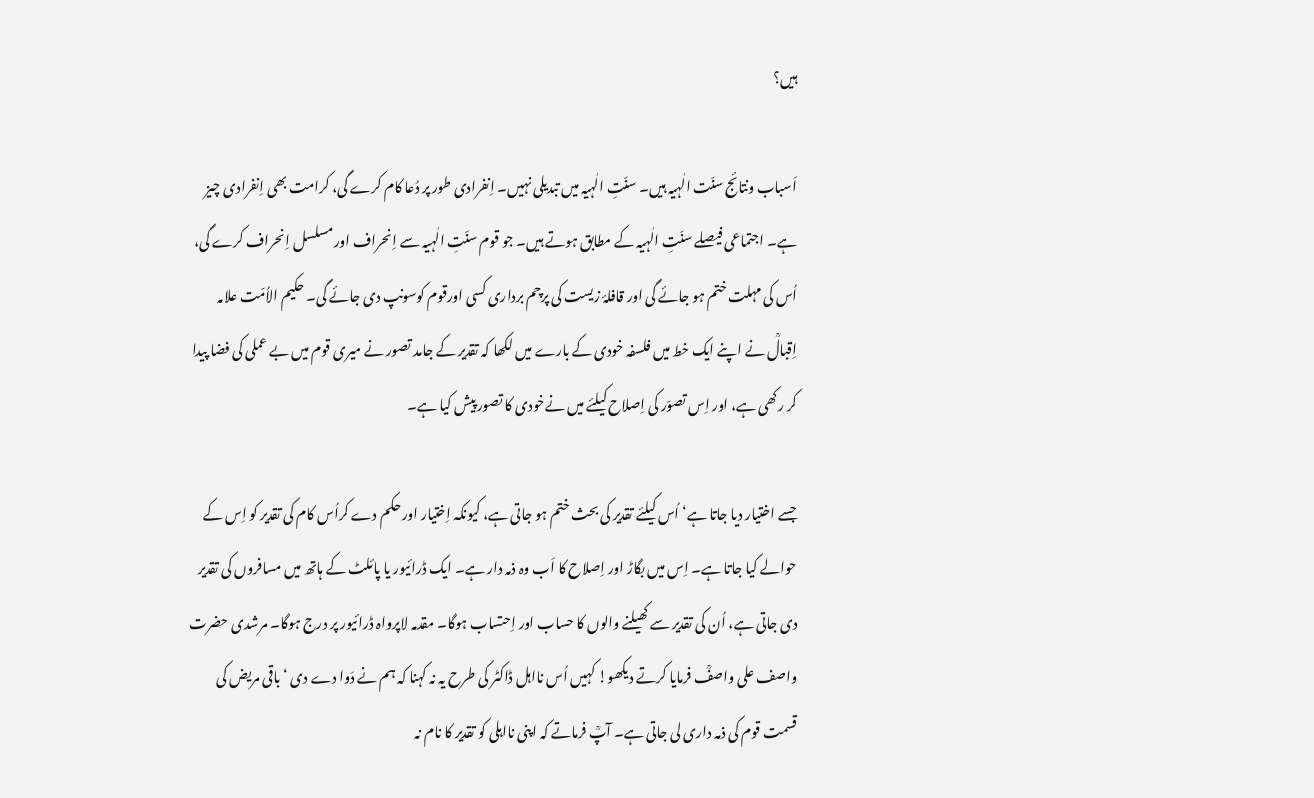ہیں؟

اَسباب ونتائج سنّت الٰہیہ ہیں۔ سنّتِ الٰہیہ میں تبدیلی نہیں۔ اِنفرادی طور پر دُعا کام کرے گی، کرامت بھی اِنفرادی چیز ہے۔ اجتماعی فیصلے سنّتِ الٰہیہ کے مطابق ہوتے ہیں۔ جو قوم سنّتِ الٰہیہ سے اِنحراف اور مسلسل اِنحراف کرے گی، اُس کی مہلت ختم ہو جائے گی اور قافلۂ زیست کی پرچم برداری کسی اورقوم کوسونپ دی جائے گی۔ حکیم الاُمّت علامہ اِقبالؒ نے اپنے ایک خط میں فلسفہ خودی کے بارے میں لکھا کہ تقدیر کے جامد تصور نے میری قوم میں بے عملی کی فضا پیدا کر رکھی ہے، اور اِس تصوّر کی اِصلاح کیلئے میں نےخودی کا تصور پیش کیا ہے۔

جسے اختیار دیا جاتا ہے‘ اُس کیلئے تقدیر کی بحث ختم ہو جاتی ہے، کیونکہ اِختیار اور حکم دے کراُس کام کی تقدیر کو اِس کے حوالے کیا جاتا ہے۔ اِس میں بگاڑ اور اِصلاح کا اَب وہ ذمہ دار ہے۔ ایک ڈرائیور یا پائلٹ کے ہاتھ میں مسافروں کی تقدیر دی جاتی ہے، اُن کی تقدیر سے کھیلنے والوں کا حساب اور اِحتساب ہوگا۔ مقدمہ لاپرواہ ڈرائیور پر درج ہوگا۔ مرشدی حضرت واصف علی واصفؒ فرمایا کرتے دیکھو! کہیں اُس نااہل ڈاکٹر کی طرح یہ نہ کہنا کہ ہم نے دَوا دے دی ‘ باقی مریض کی قسمت قوم کی ذمہ داری لی جاتی ہے۔ آپؒ فرماتے کہ اپنی نااہلی کو تقدیر کا نام نہ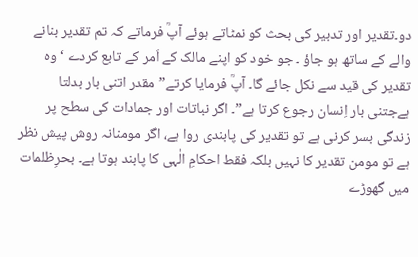دو۔تقدیر اور تدبیر کی بحث کو نمٹاتے ہوئے آپؒ فرماتے کہ تم تقدیر بنانے والے کے ساتھ ہو جاؤ ۔ جو خود کو اپنے مالک کے اَمر کے تابع کردے ‘ وہ تقدیر کی قید سے نکل جائے گا۔ آپؒ فرمایا کرتے”مقدر اتنی بار بدلتا ہےجتنی بار اِنسان رجوع کرتا ہے”۔ اگر نباتات اور جمادات کی سطح پر زندگی بسر کرنی ہے تو تقدیر کی پابندی روا ہے، اگر مومنانہ روش پیش نظر ہے تو مومن تقدیر کا نہیں بلکہ فقط احکامِ الٰہی کا پابند ہوتا ہے۔ بحرِظلمات میں گھوڑے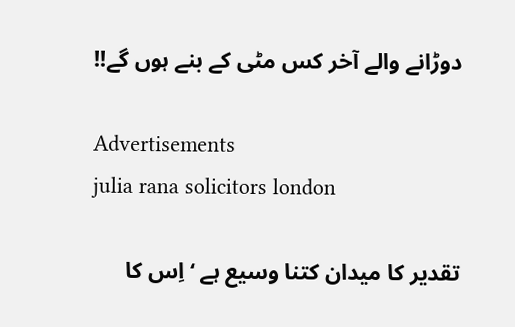دوڑانے والے آخر کس مٹی کے بنے ہوں گے!!

Advertisements
julia rana solicitors london

تقدیر کا میدان کتنا وسیع ہے ‘ اِس کا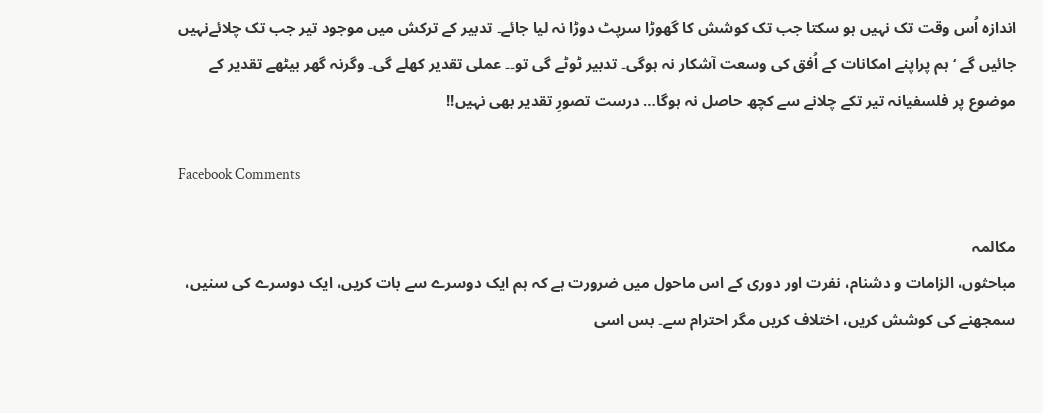اندازہ اُس وقت تک نہیں ہو سکتا جب تک کوشش کا گھوڑا سرپٹ دوڑا نہ لیا جائے۔ تدبیر کے ترکش میں موجود تیر جب تک چلائےنہیں جائیں گے ‘ہم پراپنے امکانات کے اُفق کی وسعت آشکار نہ ہوگی۔ تدبیر ٹوٹے گی تو۔۔ عملی تقدیر کھلے گی۔ وگرنہ گھر بیٹھے تقدیر کے موضوع پر فلسفیانہ تیر تکے چلانے سے کچھ حاصل نہ ہوگا… درست تصورِ تقدیر بھی نہیں!!

Facebook Comments

مکالمہ
مباحثوں، الزامات و دشنام، نفرت اور دوری کے اس ماحول میں ضرورت ہے کہ ہم ایک دوسرے سے بات کریں، ایک دوسرے کی سنیں، سمجھنے کی کوشش کریں، اختلاف کریں مگر احترام سے۔ بس اسی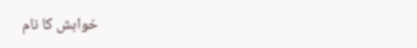خواہش کا نام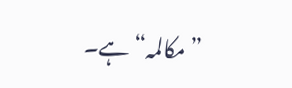”مکالمہ“ ہے۔